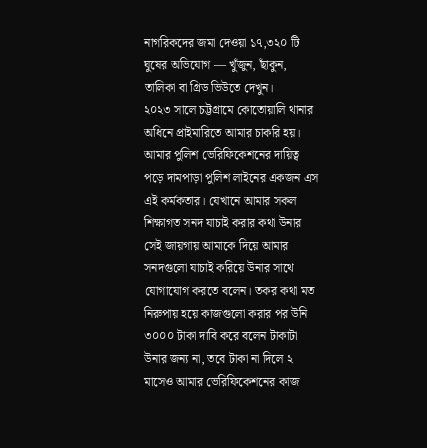নাগরিকদের জমা দেওয়া ১৭,৩২০ টি ঘুষের অভিযোগ — খুঁজুন, ছাঁকুন, তালিকা বা গ্রিড ভিউতে দেখুন।
২০২৩ সালে চট্টগ্রামে কোতোয়ালি থানার অধিনে প্রাইমারিতে আমার চাকরি হয়। আমার পুলিশ ভেরিফিকেশনের দায়িত্ব পড়ে দামপাড়া পুলিশ লাইনের একজন এস এই কর্মকতার। যেখানে আমার সকল শিক্ষাগত সনদ যাচাই করার কথা উনার সেই জায়গায় আমাকে দিয়ে আমার সনদগুলো যাচাই করিয়ে উনার সাথে যোগাযোগ করতে বলেন। তকর কথা মত নিরুপায় হয়ে কাজগুলো করার পর উনি ৩০০০ টাকা দাবি করে বলেন টাকাটা উনার জন্য না, তবে টাকা না দিলে ২ মাসেও আমার ভেরিফিকেশনের কাজ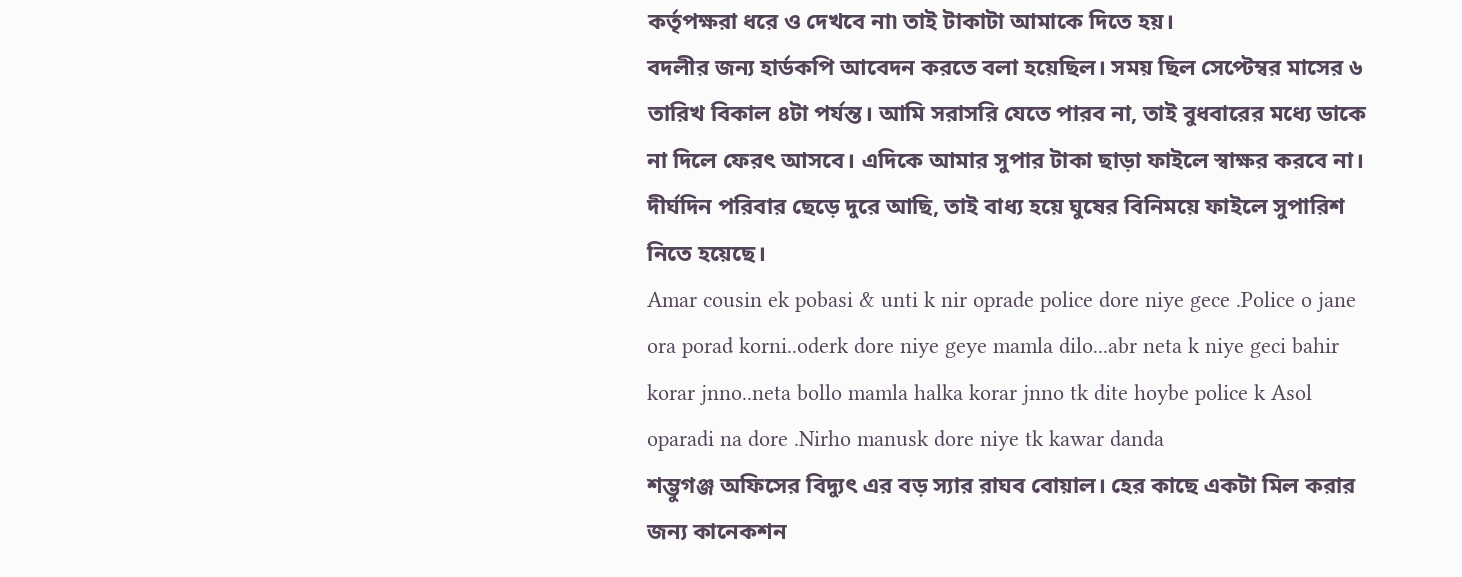কর্তৃপক্ষরা ধরে ও দেখবে না৷ তাই টাকাটা আমাকে দিতে হয়।
বদলীর জন্য হার্ডকপি আবেদন করতে বলা হয়েছিল। সময় ছিল সেপ্টেম্বর মাসের ৬ তারিখ বিকাল ৪টা পর্যন্ত। আমি সরাসরি যেতে পারব না, তাই বুধবারের মধ্যে ডাকে না দিলে ফেরৎ আসবে। এদিকে আমার সুপার টাকা ছাড়া ফাইলে স্বাক্ষর করবে না। দীর্ঘদিন পরিবার ছেড়ে দুরে আছি, তাই বাধ্য হয়ে ঘুষের বিনিময়ে ফাইলে সুপারিশ নিতে হয়েছে।
Amar cousin ek pobasi & unti k nir oprade police dore niye gece .Police o jane ora porad korni..oderk dore niye geye mamla dilo...abr neta k niye geci bahir korar jnno..neta bollo mamla halka korar jnno tk dite hoybe police k Asol oparadi na dore .Nirho manusk dore niye tk kawar danda
শম্ভুগঞ্জ অফিসের বিদ্যুৎ এর বড় স্যার রাঘব বোয়াল। হের কাছে একটা মিল করার জন্য কানেকশন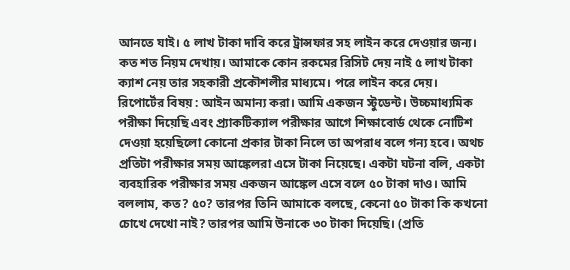আনতে যাই। ৫ লাখ টাকা দাবি করে ট্রান্সফার সহ লাইন করে দেওয়ার জন্য। কত শত নিয়ম দেখায়। আমাকে কোন রকমের রিসিট দেয় নাই ৫ লাখ টাকা ক্যাশ নেয় তার সহকারী প্রকৌশলীর মাধ্যমে। পরে লাইন করে দেয়।
রিপোর্টের বিষয় : আইন অমান্য করা। আমি একজন স্টুডেন্ট। উচ্চমাধ্যমিক পরীক্ষা দিয়েছি এবং প্র্যাকটিক্যাল পরীক্ষার আগে শিক্ষাবোর্ড থেকে নোটিশ দেওয়া হয়েছিলো কোনো প্রকার টাকা নিলে তা অপরাধ বলে গন্য হবে। অথচ প্রতিটা পরীক্ষার সময় আঙ্কেলরা এসে টাকা নিয়েছে। একটা ঘটনা বলি, একটা ব্যবহারিক পরীক্ষার সময় একজন আঙ্কেল এসে বলে ৫০ টাকা দাও। আমি বললাম, কত? ৫০? তারপর তিনি আমাকে বলছে, কেনো ৫০ টাকা কি কখনো চোখে দেখো নাই? তারপর আমি উনাকে ৩০ টাকা দিয়েছি। (প্রতি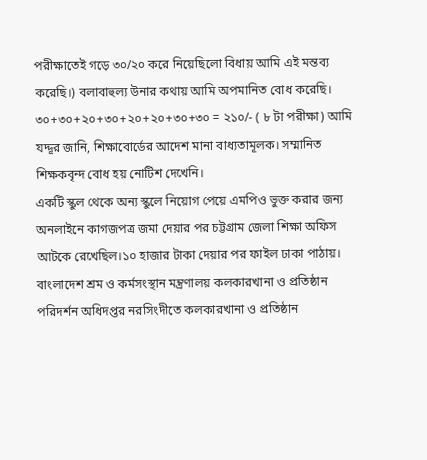পরীক্ষাতেই গড়ে ৩০/২০ করে নিয়েছিলো বিধায় আমি এই মন্তব্য করেছি।) বলাবাহুল্য উনার কথায় আমি অপমানিত বোধ করেছি। ৩০+৩০+২০+৩০+২০+২০+৩০+৩০ = ২১০/- ( ৮ টা পরীক্ষা) আমি যদ্দূর জানি, শিক্ষাবোর্ডের আদেশ মানা বাধ্যতামূলক। সম্মানিত শিক্ষকবৃন্দ বোধ হয় নোটিশ দেখেনি।
একটি স্কুল থেকে অন্য স্কুলে নিয়োগ পেয়ে এমপিও ভুক্ত করার জন্য অনলাইনে কাগজপত্র জমা দেয়ার পর চট্টগ্রাম জেলা শিক্ষা অফিস আটকে রেখেছিল।১০ হাজার টাকা দেয়ার পর ফাইল ঢাকা পাঠায়।
বাংলাদেশ শ্রম ও কর্মসংস্থান মন্ত্রণালয় কলকারখানা ও প্রতিষ্ঠান পরিদর্শন অধিদপ্তর নরসিংদীতে কলকারখানা ও প্রতিষ্ঠান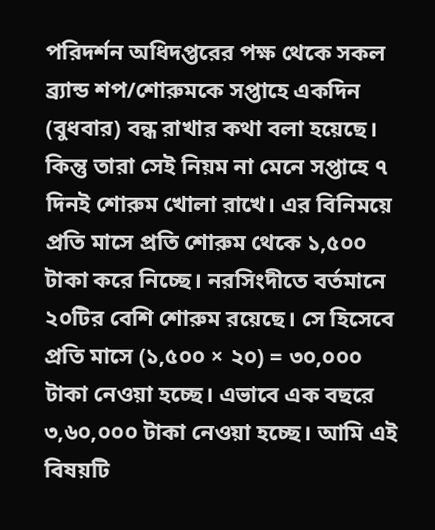পরিদর্শন অধিদপ্তরের পক্ষ থেকে সকল ব্র্যান্ড শপ/শোরুমকে সপ্তাহে একদিন (বুধবার) বন্ধ রাখার কথা বলা হয়েছে। কিন্তু তারা সেই নিয়ম না মেনে সপ্তাহে ৭ দিনই শোরুম খোলা রাখে। এর বিনিময়ে প্রতি মাসে প্রতি শোরুম থেকে ১,৫০০ টাকা করে নিচ্ছে। নরসিংদীতে বর্তমানে ২০টির বেশি শোরুম রয়েছে। সে হিসেবে প্রতি মাসে (১,৫০০ × ২০) = ৩০,০০০ টাকা নেওয়া হচ্ছে। এভাবে এক বছরে ৩,৬০,০০০ টাকা নেওয়া হচ্ছে। আমি এই বিষয়টি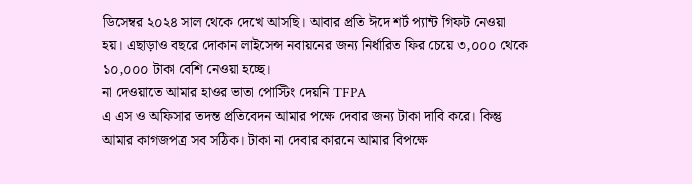ডিসেম্বর ২০২৪ সাল থেকে দেখে আসছি। আবার প্রতি ঈদে শর্ট প্যান্ট গিফট নেওয়া হয়। এছাড়াও বছরে দোকান লাইসেন্স নবায়নের জন্য নির্ধারিত ফির চেয়ে ৩,০০০ থেকে ১০,০০০ টাকা বেশি নেওয়া হচ্ছে।
না দেওয়াতে আমার হাওর ভাতা পোস্টিং দেয়নি TFPA
এ এস ও অফিসার তদন্ত প্রতিবেদন আমার পক্ষে দেবার জন্য টাকা দাবি করে। কিন্তু আমার কাগজপত্র সব সঠিক। টাকা না দেবার কারনে আমার বিপক্ষে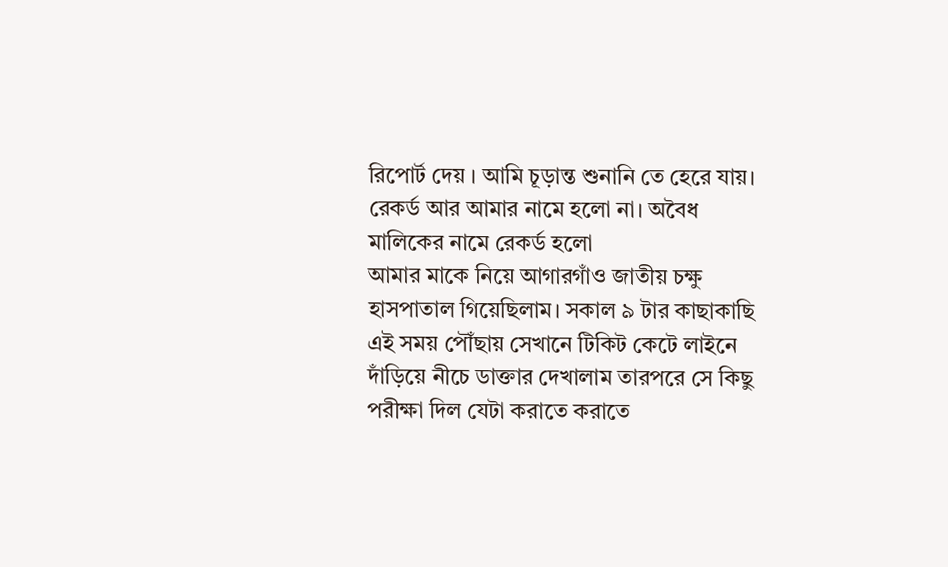রিপোর্ট দেয় । আমি চূড়ান্ত শুনানি তে হেরে যায়। রেকর্ড আর আমার নামে হলো না। অবৈধ মালিকের নামে রেকর্ড হলো
আমার মাকে নিয়ে আগারগাঁও জাতীয় চক্ষু হাসপাতাল গিয়েছিলাম। সকাল ৯ টার কাছাকাছি এই সময় পৌঁছায় সেখানে টিকিট কেটে লাইনে দাঁড়িয়ে নীচে ডাক্তার দেখালাম তারপরে সে কিছু পরীক্ষা দিল যেটা করাতে করাতে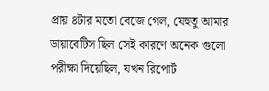প্রায় ৪টার মতো বেজে গেল, যেহুতু আমার ডায়াবেটিস ছিল সেই কারণে অনেক গুলো পরীক্ষা দিয়েছিল, যখন রিপোর্ট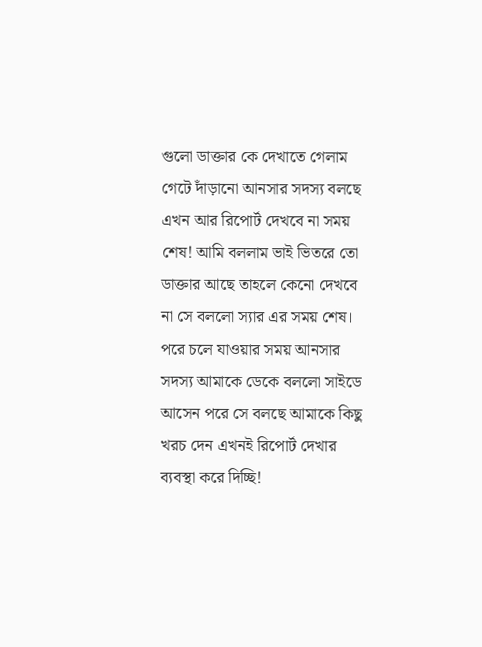গুলো ডাক্তার কে দেখাতে গেলাম গেটে দাঁড়ানো আনসার সদস্য বলছে এখন আর রিপোর্ট দেখবে না সময় শেষ! আমি বললাম ভাই ভিতরে তো ডাক্তার আছে তাহলে কেনো দেখবে না সে বললো স্যার এর সময় শেষ। পরে চলে যাওয়ার সময় আনসার সদস্য আমাকে ডেকে বললো সাইডে আসেন পরে সে বলছে আমাকে কিছু খরচ দেন এখনই রিপোর্ট দেখার ব্যবস্থা করে দিচ্ছি!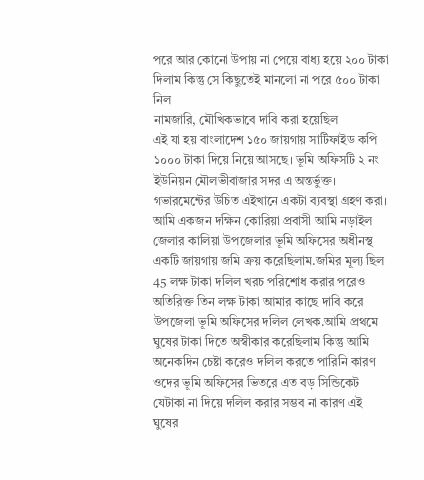পরে আর কোনো উপায় না পেয়ে বাধ্য হয়ে ২০০ টাকা দিলাম কিন্তু সে কিছুতেই মানলো না পরে ৫০০ টাকা নিল
নামজারি, মৌখিকভাবে দাবি করা হয়েছিল
এই যা হয় বাংলাদেশ ১৫০ জায়গায় সার্টিফাইড কপি ১০০০ টাকা দিয়ে নিয়ে আসছে। ভূমি অফিসটি ২ নং ইউনিয়ন মৌলভীবাজার সদর এ অন্তর্ভুক্ত। গভারমেন্টের উচিত এইখানে একটা ব্যবস্থা গ্রহণ করা।
আমি একজন দক্ষিন কোরিয়া প্রবাসী আমি নড়াইল জেলার কালিয়া উপজেলার ভূমি অফিসের অধীনস্থ একটি জায়গায় জমি ক্রয় করেছিলাম.জমির মূল্য ছিল 45 লক্ষ টাকা দলিল খরচ পরিশোধ করার পরেও অতিরিক্ত তিন লক্ষ টাকা আমার কাছে দাবি করে উপজেলা ভূমি অফিসের দলিল লেখক.আমি প্রথমে ঘুষের টাকা দিতে অস্বীকার করেছিলাম কিন্তু আমি অনেকদিন চেষ্টা করেও দলিল করতে পারিনি কারণ ওদের ভূমি অফিসের ভিতরে এত বড় সিন্ডিকেট যেটাকা না দিয়ে দলিল করার সম্ভব না কারণ এই ঘুষের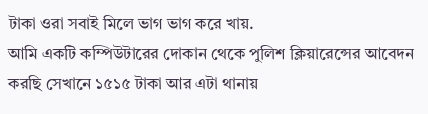টাকা ওরা সবাই মিলে ভাগ ভাগ করে খায়.
আমি একটি কম্পিউটারের দোকান থেকে পুলিশ ক্লিয়ারেন্সের আবেদন করছি সেখানে ১৫১৫ টাকা আর এটা থানায়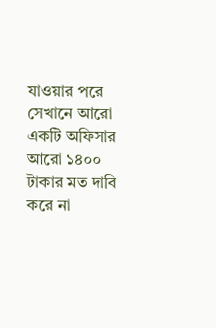যাওয়ার পরে সেখানে আরো একটি অফিসার আরো ১৪০০ টাকার মত দাবি করে না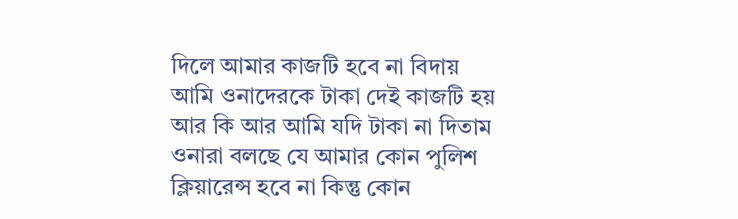দিলে আমার কাজটি হবে না বিদায় আমি ওনাদেরকে টাকা দেই কাজটি হয় আর কি আর আমি যদি টাকা না দিতাম ওনারা বলছে যে আমার কোন পুলিশ ক্লিয়ারেন্স হবে না কিন্তু কোন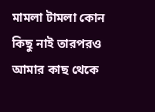মামলা টামলা কোন কিছু নাই তারপরও আমার কাছ থেকে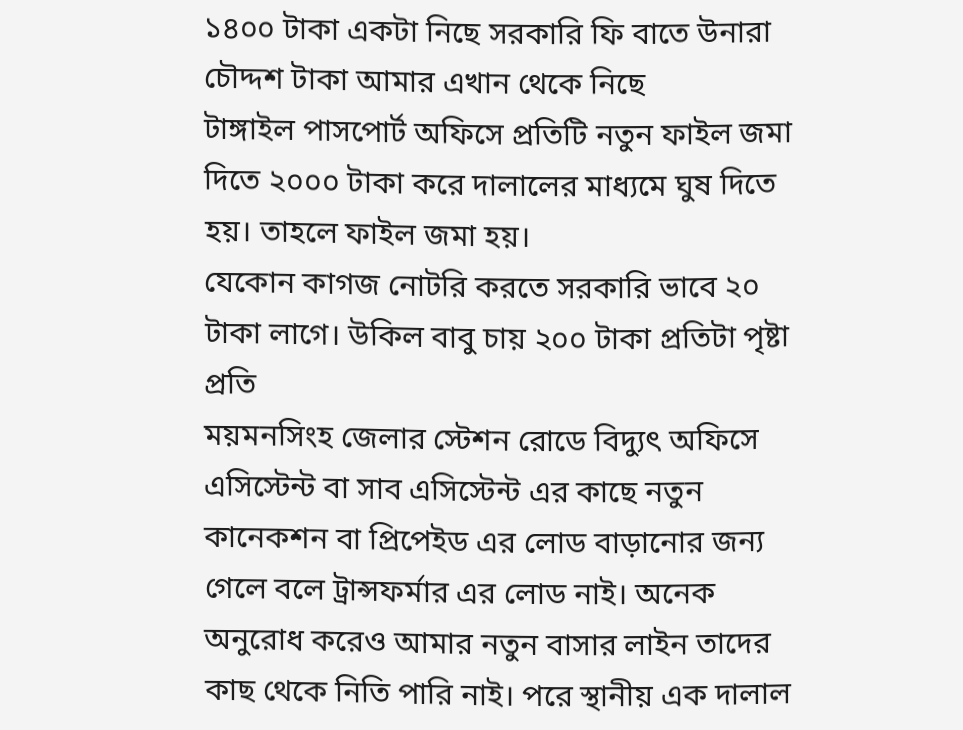১৪০০ টাকা একটা নিছে সরকারি ফি বাতে উনারা চৌদ্দশ টাকা আমার এখান থেকে নিছে
টাঙ্গাইল পাসপোর্ট অফিসে প্রতিটি নতুন ফাইল জমা দিতে ২০০০ টাকা করে দালালের মাধ্যমে ঘুষ দিতে হয়। তাহলে ফাইল জমা হয়।
যেকোন কাগজ নোটরি করতে সরকারি ভাবে ২০ টাকা লাগে। উকিল বাবু চায় ২০০ টাকা প্রতিটা পৃষ্টা প্রতি
ময়মনসিংহ জেলার স্টেশন রোডে বিদ্যুৎ অফিসে এসিস্টেন্ট বা সাব এসিস্টেন্ট এর কাছে নতুন কানেকশন বা প্রিপেইড এর লোড বাড়ানোর জন্য গেলে বলে ট্রান্সফর্মার এর লোড নাই। অনেক অনুরোধ করেও আমার নতুন বাসার লাইন তাদের কাছ থেকে নিতি পারি নাই। পরে স্থানীয় এক দালাল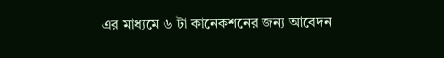এর মাধ্যমে ৬ টা কানেকশনের জন্য আবেদন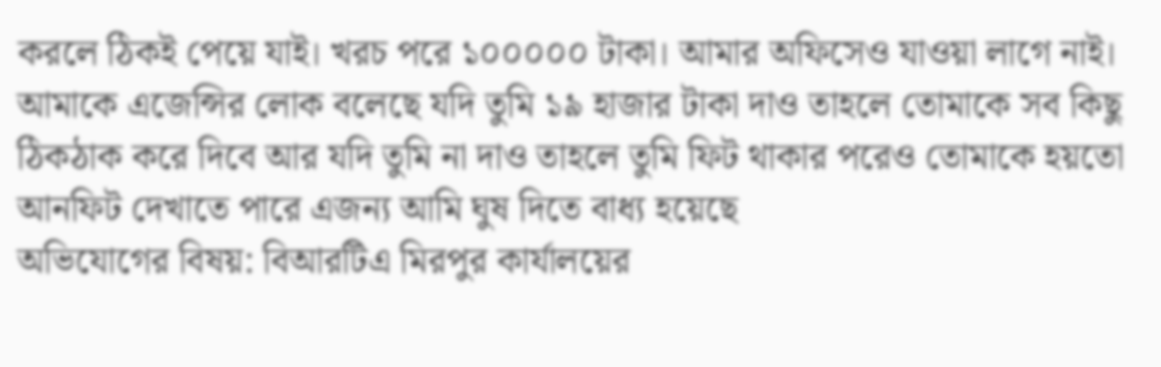করলে ঠিকই পেয়ে যাই। খরচ পরে ১০০০০০ টাকা। আমার অফিসেও যাওয়া লাগে নাই।
আমাকে এজেন্সির লোক বলেছে যদি তুমি ১৯ হাজার টাকা দাও তাহলে তোমাকে সব কিছু ঠিকঠাক করে দিবে আর যদি তুমি না দাও তাহলে তুমি ফিট থাকার পরেও তোমাকে হয়তো আনফিট দেখাতে পারে এজন্য আমি ঘুষ দিতে বাধ্য হয়েছে
অভিযোগের বিষয়: বিআরটিএ মিরপুর কার্যালয়ের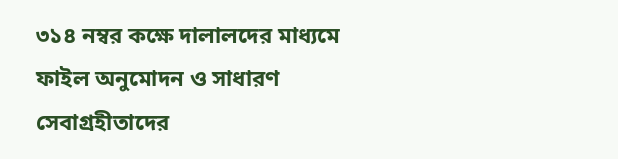৩১৪ নম্বর কক্ষে দালালদের মাধ্যমে ফাইল অনুমোদন ও সাধারণ সেবাগ্রহীতাদের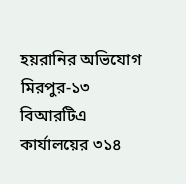হয়রানির অভিযোগ মিরপুর-১৩ বিআরটিএ কার্যালয়ের ৩১৪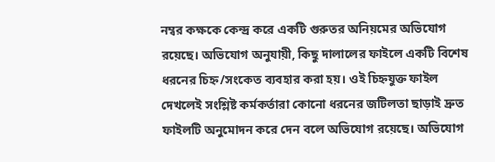নম্বর কক্ষকে কেন্দ্র করে একটি গুরুতর অনিয়মের অভিযোগ রয়েছে। অভিযোগ অনুযায়ী, কিছু দালালের ফাইলে একটি বিশেষ ধরনের চিহ্ন/সংকেত ব্যবহার করা হয়। ওই চিহ্নযুক্ত ফাইল দেখলেই সংশ্লিষ্ট কর্মকর্তারা কোনো ধরনের জটিলতা ছাড়াই দ্রুত ফাইলটি অনুমোদন করে দেন বলে অভিযোগ রয়েছে। অভিযোগ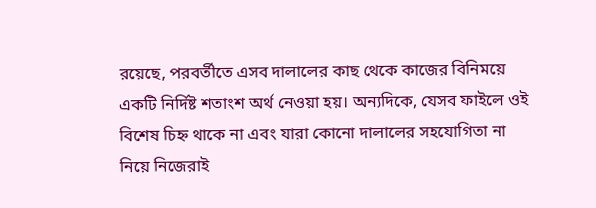রয়েছে, পরবর্তীতে এসব দালালের কাছ থেকে কাজের বিনিময়ে একটি নির্দিষ্ট শতাংশ অর্থ নেওয়া হয়। অন্যদিকে, যেসব ফাইলে ওই বিশেষ চিহ্ন থাকে না এবং যারা কোনো দালালের সহযোগিতা না নিয়ে নিজেরাই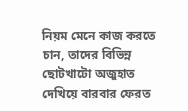নিয়ম মেনে কাজ করতে চান, তাদের বিভিন্ন ছোটখাটো অজুহাত দেখিয়ে বারবার ফেরত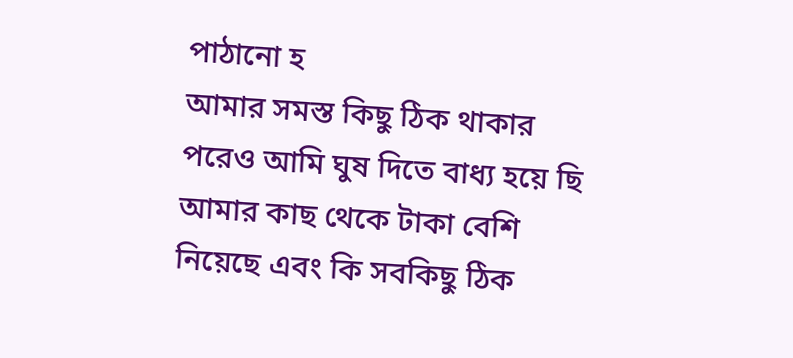পাঠানো হ
আমার সমস্ত কিছু ঠিক থাকার পরেও আমি ঘুষ দিতে বাধ্য হয়ে ছি আমার কাছ থেকে টাকা বেশি নিয়েছে এবং কি সবকিছু ঠিক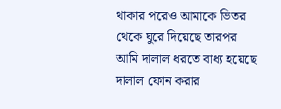থাকার পরেও আমাকে ভিতর থেকে ঘুরে দিয়েছে তারপর আমি দালাল ধরতে বাধ্য হয়েছে দালাল ফোন করার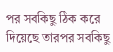পর সবকিছু ঠিক করে দিয়েছে তারপর সবকিছু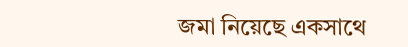জমা নিয়েছে একসাথে